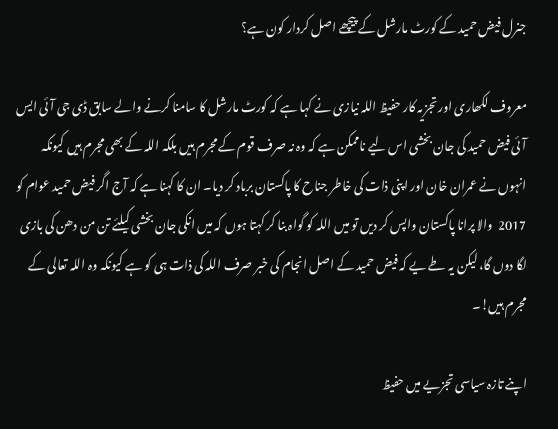جنرل فیض حمید کے کورٹ مارشل کے پیچھے اصل کردار کون ہے؟

معروف لکھاری اور تجزیہ کار حفیظ اللہ نیازی نے کہا ہے کہ کورٹ مارشل کا سامنا کرنے والے سابق ڈی جی آئی ایس آئی فیض حمید کی جان بخشی اس لیے ناممکن ہے کہ وہ نہ صرف قوم کے مجرم ہیں بلکہ اللہ کے بھی مجرم ہیں کیونکہ انہوں نے عمران خان اور اپنی ذات کی خاطر جناح کا پاکستان برباد کر دیا۔ ان کا کہنا ہے کہ آج اگر فیض حمید عوام کو 2017  والا پرانا پاکستان واپس کر دیں تو میں اللہ کو گواہ بنا کر کہتا ہوں کہ میں انکی جان بخشی کیلئے تن من دھن کی بازی لگا دوں گا، لیکن یہ طے یے کہ فیض حمید کے اصل انجام کی خبر صرف اللہ کی ذات ہی کو ہے کیونکہ وہ اللہ تعالی کے مجرم ہیں!۔

اپنے تازہ سیاسی تجزیے میں حفیظ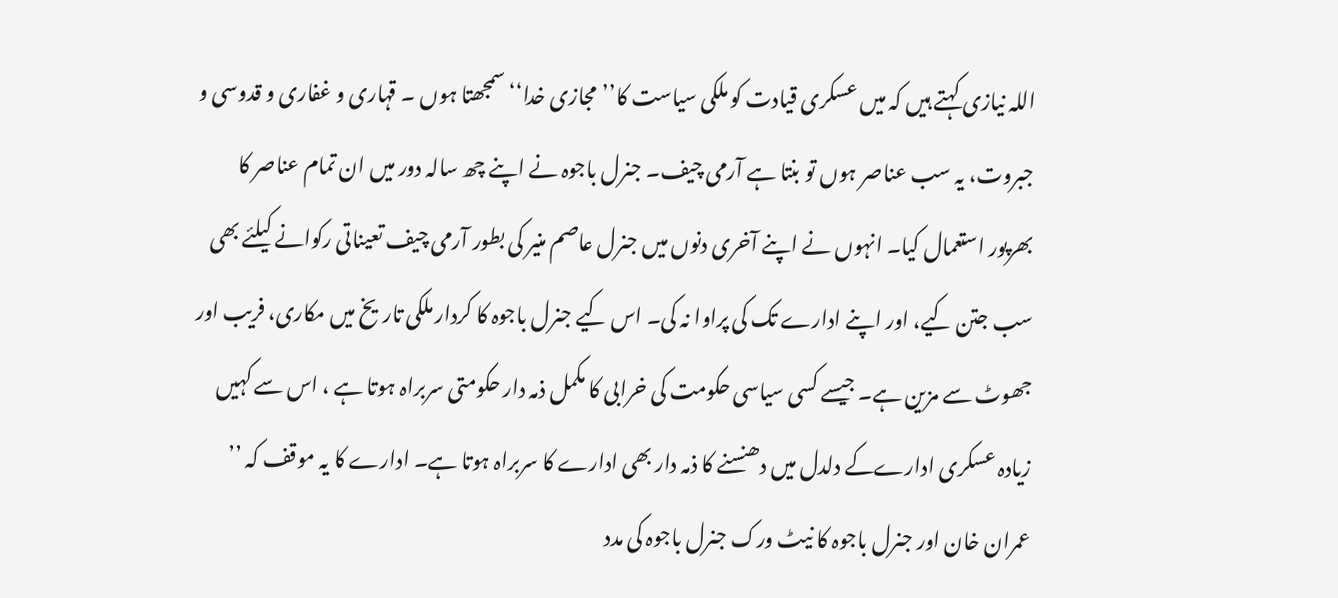اللہ نیازی کہتے ہیں کہ میں عسکری قیادت کو ملکی سیاست کا’’مجازی خدا‘‘ سمجھتا ہوں ۔ قہاری و غفاری و قدوسی و جبروت، یہ سب عناصر ہوں تو بنتا ہے آرمی چیف۔ جنرل باجوہ نے اپنے چھ سالہ دور میں ان تمام عناصر کا بھرپور استعمال کیا۔ انہوں نے اپنے آخری دنوں میں جنرل عاصم منیر کی بطور آرمی چیف تعیناتی رکوانے کیلئے بھی سب جتن کیے، اور اپنے ادارے تک کی پراوا نہ کی۔ اس کیے جنرل باجوہ کا کردار ملکی تاریخ میں مکاری، فریب اور جھوٹ سے مزین ہے۔ جیسے کسی سیاسی حکومت کی خرابی کا مکمل ذمہ دار حکومتی سربراہ ہوتا ہے ، اس سے کہیں زیادہ عسکری ادارےکے دلدل میں دھنسنے کا ذمہ دار بھی ادارے کا سربراہ ہوتا ہے۔ ادارے کا یہ موقف کہ ’’ عمران خان اور جنرل باجوہ کا نیٹ ورک جنرل باجوہ کی مدد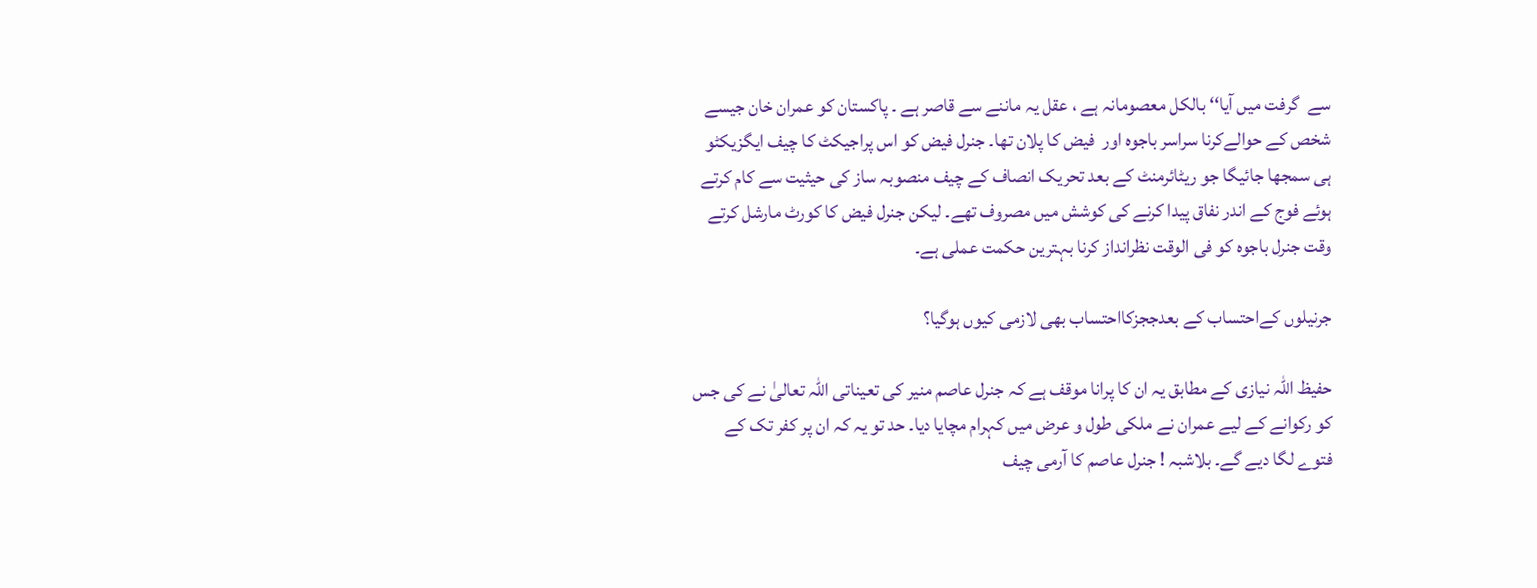سے  گرفت میں آیا‘‘ بالکل معصومانہ ہے ، عقل یہ ماننے سے قاصر ہے ۔ پاکستان کو عمران خان جیسے شخص کے حوالےکرنا سراسر باجوہ اور  فیض کا پلان تھا۔ جنرل فیض کو اس پراجیکٹ کا چیف ایگزیکٹو ہی سمجھا جائیگا جو ریٹائرمنٹ کے بعد تحریک انصاف کے چیف منصوبہ ساز کی حیثیت سے کام کرتے ہوئے فوج کے اندر نفاق پیدا کرنے کی کوشش میں مصروف تھے۔ لیکن جنرل فیض کا کورٹ مارشل کرتے وقت جنرل باجوہ کو فی الوقت نظرانداز کرنا بہترین حکمت عملی ہے۔

جرنیلوں کےاحتساب کے بعدججزکااحتساب بھی لازمی کیوں ہوگیا؟

حفیظ اللہ نیازی کے مطابق یہ ان کا پرانا موقف ہے کہ جنرل عاصم منیر کی تعیناتی اللہ تعالیٰ نے کی جس کو رکوانے کے لیے عمران نے ملکی طول و عرض میں کہرام مچایا دیا۔ حد تو یہ کہ ان پر کفر تک کے فتوے لگا دیے گے۔ بلاشبہ ! جنرل عاصم کا آرمی چیف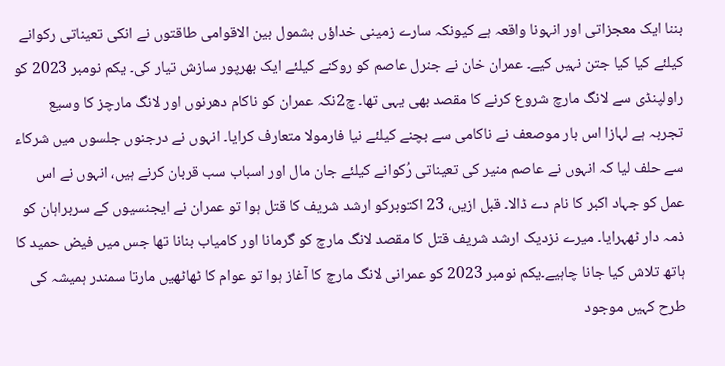بننا ایک معجزاتی اور انہونا واقعہ ہے کیونکہ سارے زمینی خداؤں بشمول بین الاقوامی طاقتوں نے انکی تعیناتی رکوانے کیلئے کیا کیا جتن نہیں کیے۔ عمران خان نے جنرل عاصم کو روکنے کیلئے ایک بھرپور سازش تیار کی۔ یکم نومبر 2023 کو راولپنڈی سے لانگ مارچ شروع کرنے کا مقصد بھی یہی تھا۔ چ2نکہ عمران کو ناکام دھرنوں اور لانگ مارچز کا وسیع تجربہ ہے لہازا اس بار موصعف نے ناکامی سے بچنے کیلئے نیا فارمولا متعارف کرایا۔ انہوں نے درجنوں جلسوں میں شرکاء سے حلف لیا کہ انہوں نے عاصم منیر کی تعیناتی رُکوانے کیلئے جان مال اور اسباب سب قربان کرنے ہیں، انہوں نے اس عمل کو جہاد اکبر کا نام دے ڈالا۔ قبل ازیں، 23 اکتوبرکو ارشد شریف کا قتل ہوا تو عمران نے ایجنسیوں کے سربراہان کو ذمہ دار ٹھہرایا۔ میرے نزدیک ارشد شریف قتل کا مقصد لانگ مارچ کو گرمانا اور کامیاب بنانا تھا جس میں فیض حمید کا ہاتھ تلاش کیا جانا چاہیے۔یکم نومبر 2023 کو عمرانی لانگ مارچ کا آغاز ہوا تو عوام کا ٹھاٹھیں مارتا سمندر ہمیشہ کی طرح کہیں موجود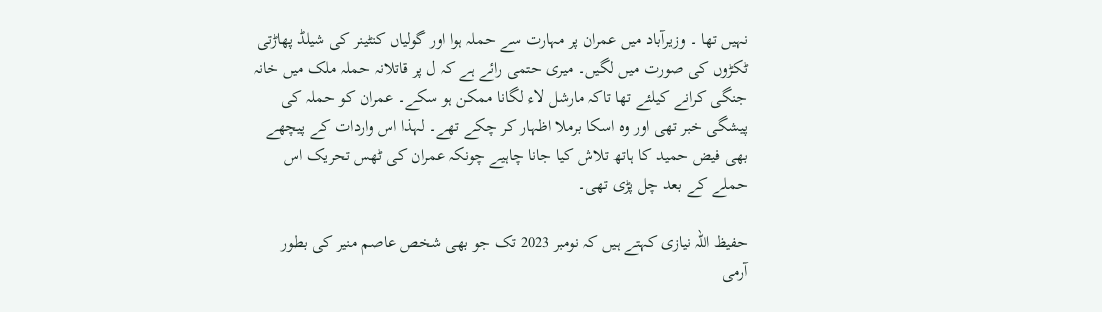نہیں تھا ۔ وزیرآباد میں عمران پر مہارت سے حملہ ہوا اور گولیاں کنٹینر کی شیلڈ پھاڑتی ٹکڑوں کی صورت میں لگیں۔ میری حتمی رائے ہے کہ ل پر قاتلانہ حملہ ملک میں خانہ جنگی کرانے کیلئے تھا تاکہ مارشل لاء لگانا ممکن ہو سکے۔ عمران کو حملہ کی پیشگی خبر تھی اور وہ اسکا برملا اظہار کر چکے تھے۔ لہذا اس واردات کے پیچھے بھی فیض حمید کا ہاتھ تلاش کیا جانا چاہیے چونکہ عمران کی ٹھس تحریک اس حملے کے بعد چل پڑی تھی۔

حفیظ اللہ نیازی کہتے ہیں کہ نومبر 2023 تک جو بھی شخص عاصم منیر کی بطور آرمی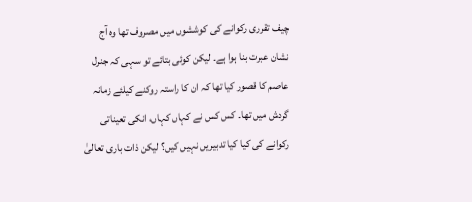چیف تقرری رکوانے کی کوششوں میں مصروف تھا وہ آج نشان عبرت بنا ہوا ہے۔ لیکن کوئی بتائے تو سہی کہ جنرل عاصم کا قصور کیا تھا کہ ان کا راستہ روکنے کیلئے زمانہ گردش میں تھا۔ کس کس نے کہاں کہاں، انکی تعیناتی رکوانے کی کیا کیا تدبیریں نہیں کیں؟ لیکن ذات باری تعالیٰ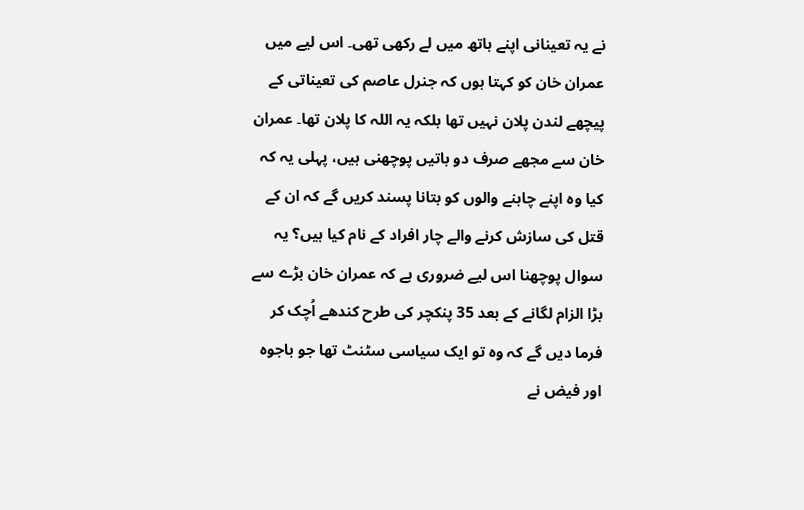نے یہ تعینانی اپنے ہاتھ میں لے رکھی تھی۔ اس لیے میں عمران خان کو کہتا ہوں کہ جنرل عاصم کی تعیناتی کے پیچھے لندن پلان نہیں تھا بلکہ یہ اللہ کا پلان تھا۔ عمران خان سے مجھے صرف دو باتیں پوچھنی ہیں، پہلی یہ کہ کیا وہ اپنے چاہنے والوں کو بتانا پسند کریں گے کہ ان کے قتل کی سازش کرنے والے چار افراد کے نام کیا ہیں؟ یہ سوال پوچھنا اس لیے ضروری ہے کہ عمران خان بڑے سے بڑا الزام لگانے کے بعد 35 پنکچر کی طرح کندھے اُچک کر فرما دیں گے کہ وہ تو ایک سیاسی سٹنٹ تھا جو باجوہ اور فیض نے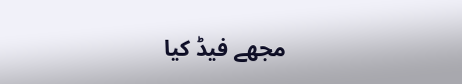مجھے فیڈ کیا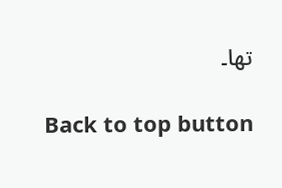تھا۔

Back to top button